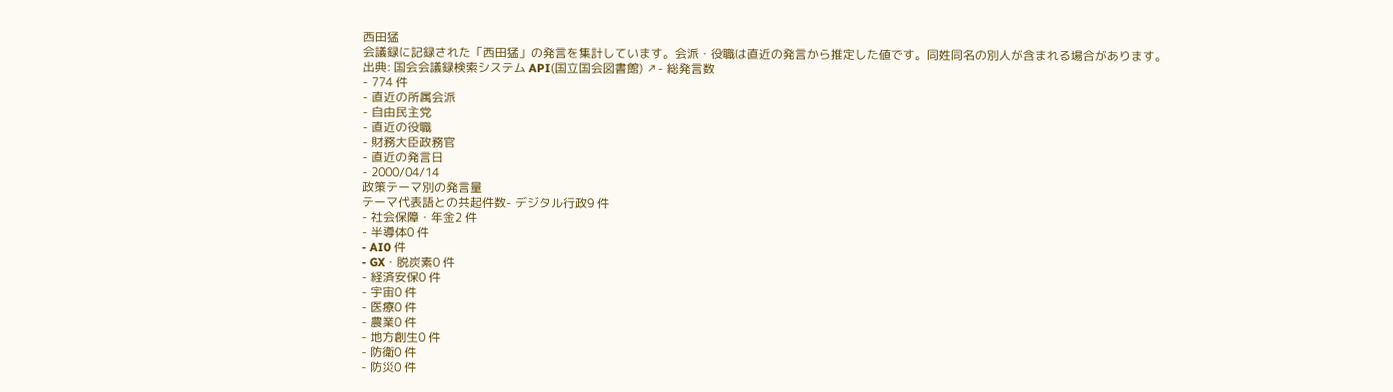西田猛
会議録に記録された「西田猛」の発言を集計しています。会派・役職は直近の発言から推定した値です。同姓同名の別人が含まれる場合があります。
出典: 国会会議録検索システム API(国立国会図書館) ↗- 総発言数
- 774 件
- 直近の所属会派
- 自由民主党
- 直近の役職
- 財務大臣政務官
- 直近の発言日
- 2000/04/14
政策テーマ別の発言量
テーマ代表語との共起件数- デジタル行政9 件
- 社会保障・年金2 件
- 半導体0 件
- AI0 件
- GX・脱炭素0 件
- 経済安保0 件
- 宇宙0 件
- 医療0 件
- 農業0 件
- 地方創生0 件
- 防衛0 件
- 防災0 件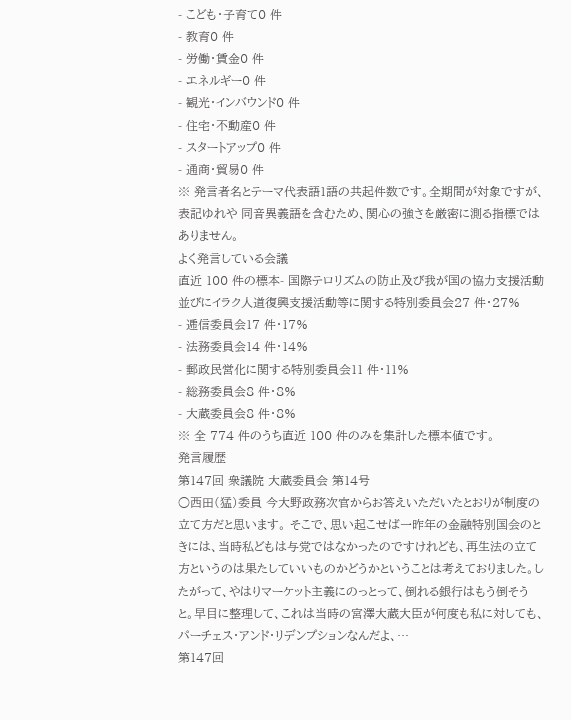- こども・子育て0 件
- 教育0 件
- 労働・賃金0 件
- エネルギー0 件
- 観光・インバウンド0 件
- 住宅・不動産0 件
- スタートアップ0 件
- 通商・貿易0 件
※ 発言者名とテーマ代表語1語の共起件数です。全期間が対象ですが、表記ゆれや 同音異義語を含むため、関心の強さを厳密に測る指標ではありません。
よく発言している会議
直近 100 件の標本- 国際テロリズムの防止及び我が国の協力支援活動並びにイラク人道復興支援活動等に関する特別委員会27 件・27%
- 逓信委員会17 件・17%
- 法務委員会14 件・14%
- 郵政民営化に関する特別委員会11 件・11%
- 総務委員会8 件・8%
- 大蔵委員会8 件・8%
※ 全 774 件のうち直近 100 件のみを集計した標本値です。
発言履歴
第147回 衆議院 大蔵委員会 第14号
○西田(猛)委員 今大野政務次官からお答えいただいたとおりが制度の立て方だと思います。 そこで、思い起こせば一昨年の金融特別国会のときには、当時私どもは与党ではなかったのですけれども、再生法の立て方というのは果たしていいものかどうかということは考えておりました。したがって、やはりマーケット主義にのっとって、倒れる銀行はもう倒そうと。早目に整理して、これは当時の宮澤大蔵大臣が何度も私に対しても、パーチェス・アンド・リデンプションなんだよ、…
第147回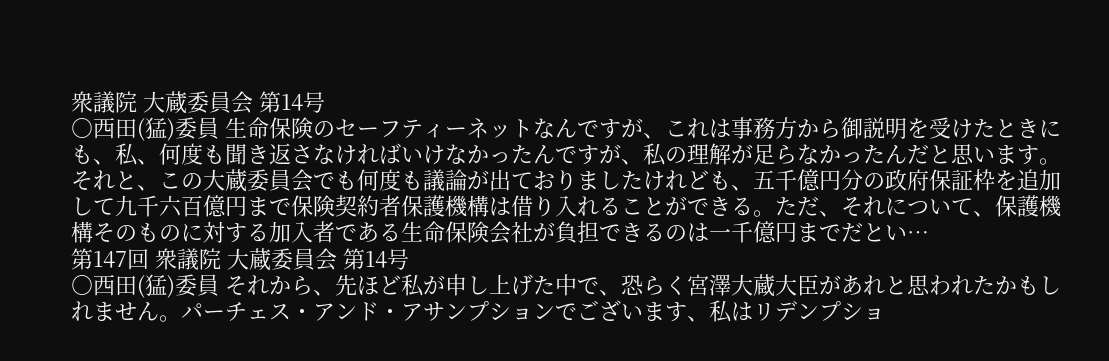衆議院 大蔵委員会 第14号
○西田(猛)委員 生命保険のセーフティーネットなんですが、これは事務方から御説明を受けたときにも、私、何度も聞き返さなければいけなかったんですが、私の理解が足らなかったんだと思います。それと、この大蔵委員会でも何度も議論が出ておりましたけれども、五千億円分の政府保証枠を追加して九千六百億円まで保険契約者保護機構は借り入れることができる。ただ、それについて、保護機構そのものに対する加入者である生命保険会社が負担できるのは一千億円までだとい…
第147回 衆議院 大蔵委員会 第14号
○西田(猛)委員 それから、先ほど私が申し上げた中で、恐らく宮澤大蔵大臣があれと思われたかもしれません。パーチェス・アンド・アサンプションでございます、私はリデンプショ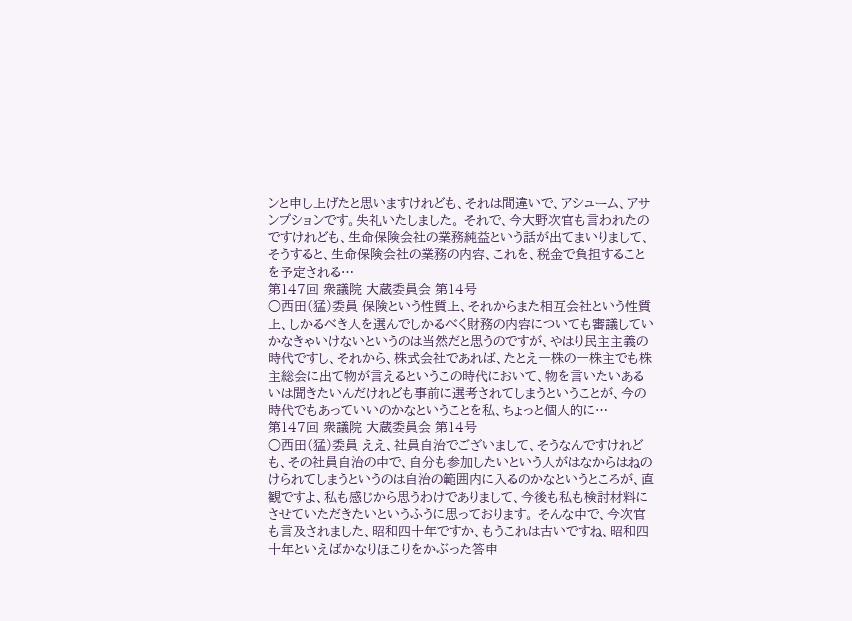ンと申し上げたと思いますけれども、それは間違いで、アシューム、アサンプションです。失礼いたしました。 それで、今大野次官も言われたのですけれども、生命保険会社の業務純益という話が出てまいりまして、そうすると、生命保険会社の業務の内容、これを、税金で負担することを予定される…
第147回 衆議院 大蔵委員会 第14号
○西田(猛)委員 保険という性質上、それからまた相互会社という性質上、しかるべき人を選んでしかるべく財務の内容についても審議していかなきゃいけないというのは当然だと思うのですが、やはり民主主義の時代ですし、それから、株式会社であれば、たとえ一株の一株主でも株主総会に出て物が言えるというこの時代において、物を言いたいあるいは聞きたいんだけれども事前に選考されてしまうということが、今の時代でもあっていいのかなということを私、ちょっと個人的に…
第147回 衆議院 大蔵委員会 第14号
○西田(猛)委員 ええ、社員自治でございまして、そうなんですけれども、その社員自治の中で、自分も参加したいという人がはなからはねのけられてしまうというのは自治の範囲内に入るのかなというところが、直観ですよ、私も感じから思うわけでありまして、今後も私も検討材料にさせていただきたいというふうに思っております。 そんな中で、今次官も言及されました、昭和四十年ですか、もうこれは古いですね、昭和四十年といえばかなりほこりをかぶった答申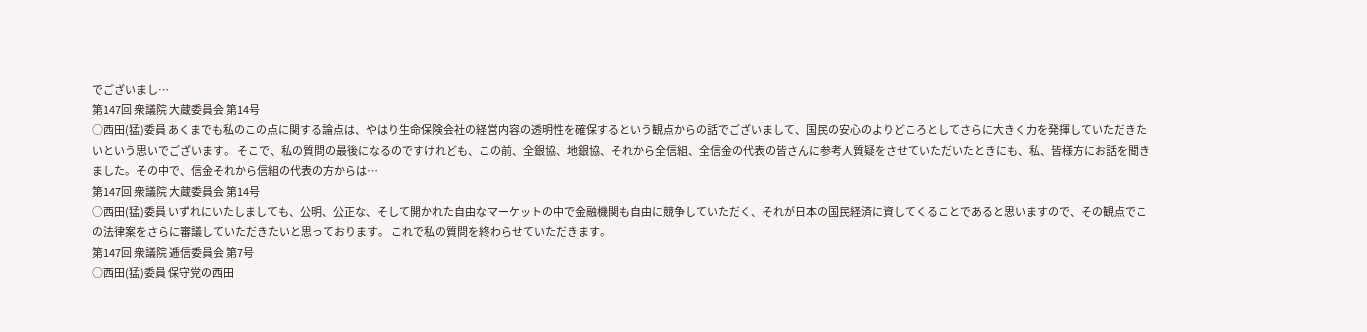でございまし…
第147回 衆議院 大蔵委員会 第14号
○西田(猛)委員 あくまでも私のこの点に関する論点は、やはり生命保険会社の経営内容の透明性を確保するという観点からの話でございまして、国民の安心のよりどころとしてさらに大きく力を発揮していただきたいという思いでございます。 そこで、私の質問の最後になるのですけれども、この前、全銀協、地銀協、それから全信組、全信金の代表の皆さんに参考人質疑をさせていただいたときにも、私、皆様方にお話を聞きました。その中で、信金それから信組の代表の方からは…
第147回 衆議院 大蔵委員会 第14号
○西田(猛)委員 いずれにいたしましても、公明、公正な、そして開かれた自由なマーケットの中で金融機関も自由に競争していただく、それが日本の国民経済に資してくることであると思いますので、その観点でこの法律案をさらに審議していただきたいと思っております。 これで私の質問を終わらせていただきます。
第147回 衆議院 逓信委員会 第7号
○西田(猛)委員 保守党の西田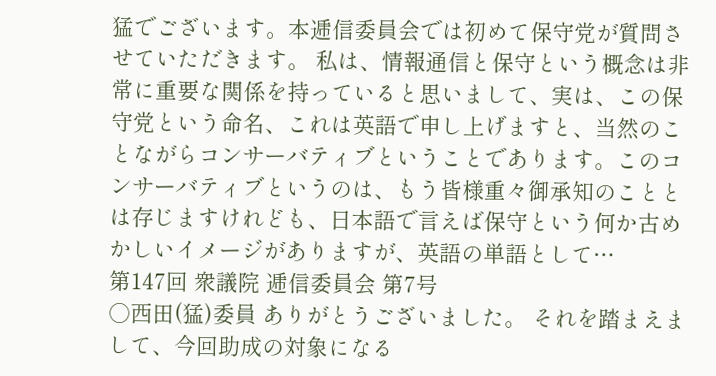猛でございます。本逓信委員会では初めて保守党が質問させていただきます。 私は、情報通信と保守という概念は非常に重要な関係を持っていると思いまして、実は、この保守党という命名、これは英語で申し上げますと、当然のことながらコンサーバティブということであります。このコンサーバティブというのは、もう皆様重々御承知のこととは存じますけれども、日本語で言えば保守という何か古めかしいイメージがありますが、英語の単語として…
第147回 衆議院 逓信委員会 第7号
○西田(猛)委員 ありがとうございました。 それを踏まえまして、今回助成の対象になる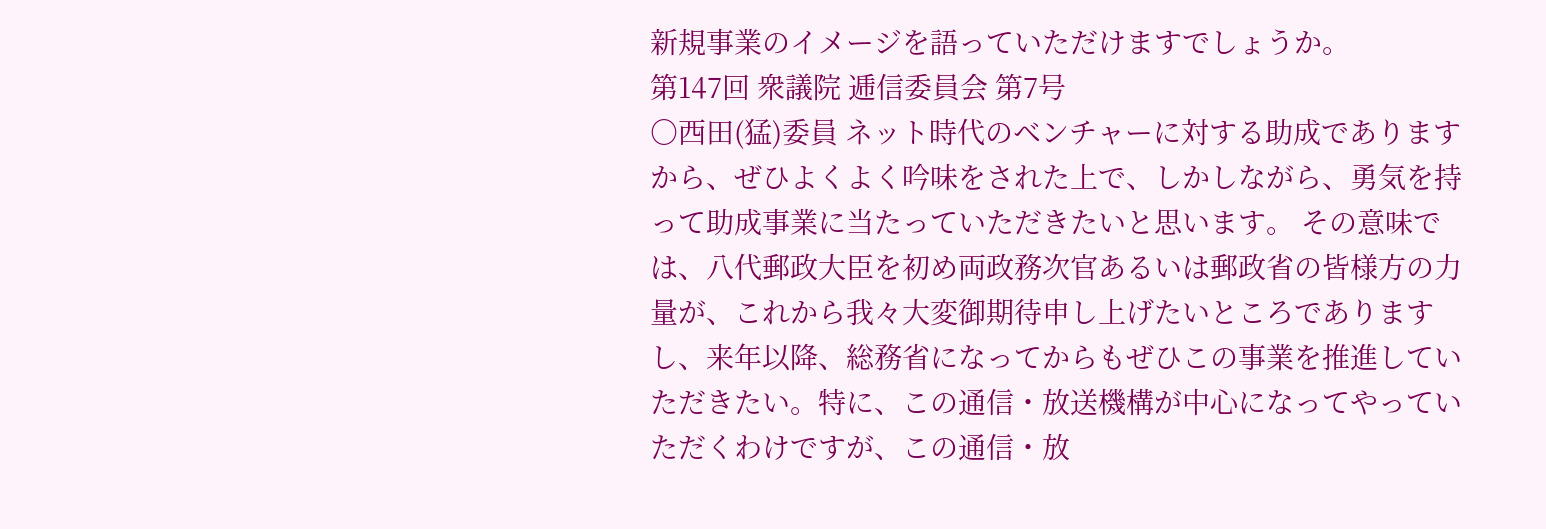新規事業のイメージを語っていただけますでしょうか。
第147回 衆議院 逓信委員会 第7号
○西田(猛)委員 ネット時代のベンチャーに対する助成でありますから、ぜひよくよく吟味をされた上で、しかしながら、勇気を持って助成事業に当たっていただきたいと思います。 その意味では、八代郵政大臣を初め両政務次官あるいは郵政省の皆様方の力量が、これから我々大変御期待申し上げたいところでありますし、来年以降、総務省になってからもぜひこの事業を推進していただきたい。特に、この通信・放送機構が中心になってやっていただくわけですが、この通信・放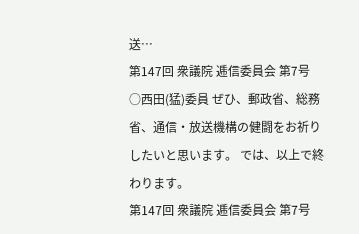送…
第147回 衆議院 逓信委員会 第7号
○西田(猛)委員 ぜひ、郵政省、総務省、通信・放送機構の健闘をお祈りしたいと思います。 では、以上で終わります。
第147回 衆議院 逓信委員会 第7号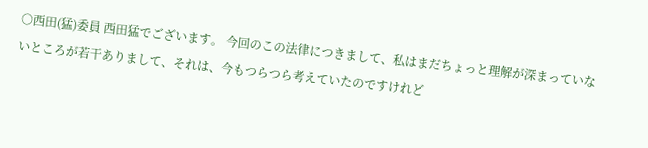○西田(猛)委員 西田猛でございます。 今回のこの法律につきまして、私はまだちょっと理解が深まっていないところが若干ありまして、それは、今もつらつら考えていたのですけれど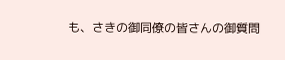も、さきの御同僚の皆さんの御質問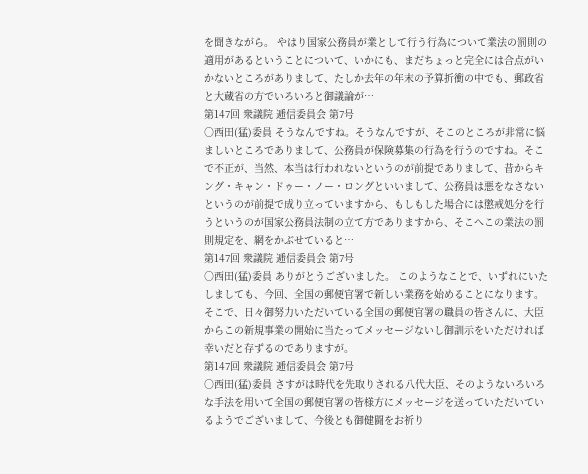を聞きながら。 やはり国家公務員が業として行う行為について業法の罰則の適用があるということについて、いかにも、まだちょっと完全には合点がいかないところがありまして、たしか去年の年末の予算折衝の中でも、郵政省と大蔵省の方でいろいろと御議論が…
第147回 衆議院 逓信委員会 第7号
○西田(猛)委員 そうなんですね。そうなんですが、そこのところが非常に悩ましいところでありまして、公務員が保険募集の行為を行うのですね。そこで不正が、当然、本当は行われないというのが前提でありまして、昔からキング・キャン・ドゥー・ノー・ロングといいまして、公務員は悪をなさないというのが前提で成り立っていますから、もしもした場合には懲戒処分を行うというのが国家公務員法制の立て方でありますから、そこへこの業法の罰則規定を、網をかぶせていると…
第147回 衆議院 逓信委員会 第7号
○西田(猛)委員 ありがとうございました。 このようなことで、いずれにいたしましても、今回、全国の郵便官署で新しい業務を始めることになります。そこで、日々御努力いただいている全国の郵便官署の職員の皆さんに、大臣からこの新規事業の開始に当たってメッセージないし御訓示をいただければ幸いだと存ずるのでありますが。
第147回 衆議院 逓信委員会 第7号
○西田(猛)委員 さすがは時代を先取りされる八代大臣、そのようないろいろな手法を用いて全国の郵便官署の皆様方にメッセージを送っていただいているようでございまして、今後とも御健闘をお祈り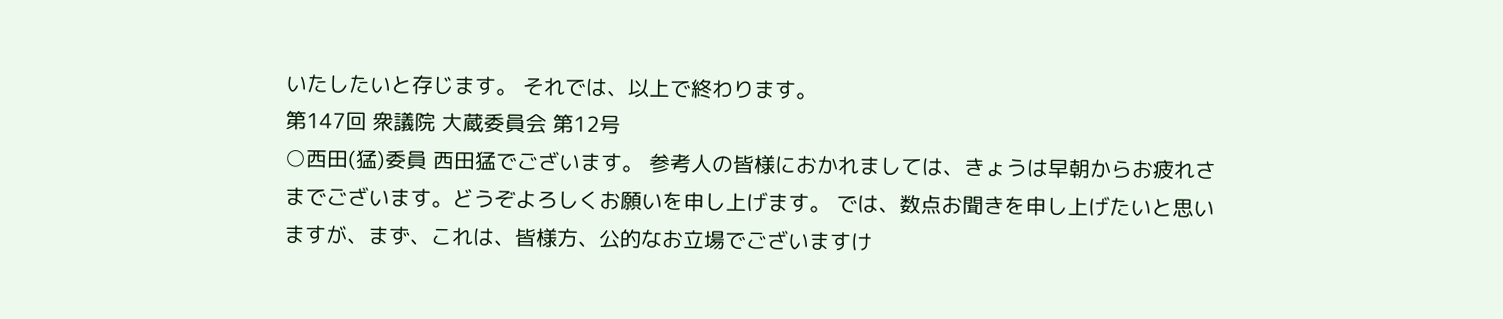いたしたいと存じます。 それでは、以上で終わります。
第147回 衆議院 大蔵委員会 第12号
○西田(猛)委員 西田猛でございます。 参考人の皆様におかれましては、きょうは早朝からお疲れさまでございます。どうぞよろしくお願いを申し上げます。 では、数点お聞きを申し上げたいと思いますが、まず、これは、皆様方、公的なお立場でございますけ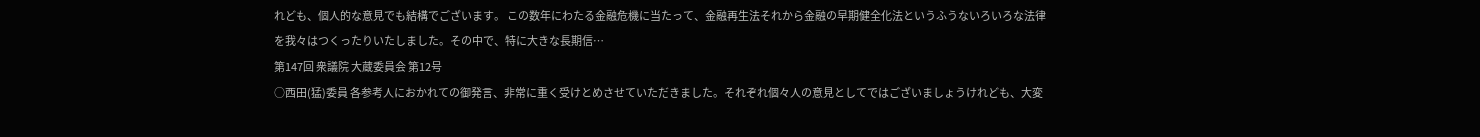れども、個人的な意見でも結構でございます。 この数年にわたる金融危機に当たって、金融再生法それから金融の早期健全化法というふうないろいろな法律を我々はつくったりいたしました。その中で、特に大きな長期信…
第147回 衆議院 大蔵委員会 第12号
○西田(猛)委員 各参考人におかれての御発言、非常に重く受けとめさせていただきました。それぞれ個々人の意見としてではございましょうけれども、大変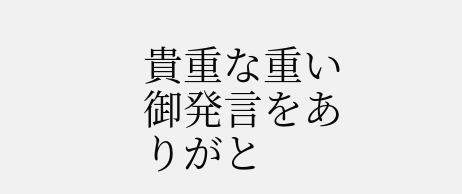貴重な重い御発言をありがと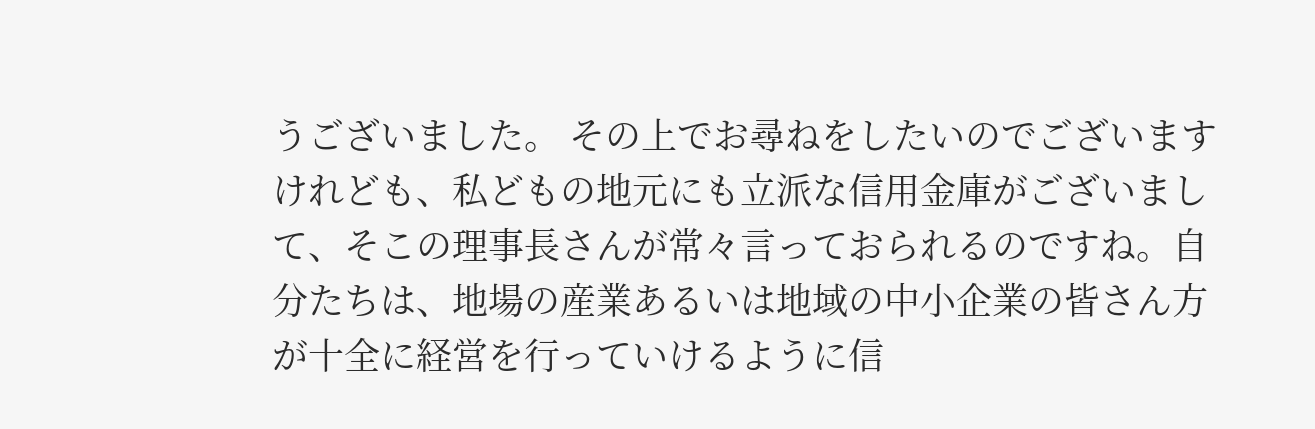うございました。 その上でお尋ねをしたいのでございますけれども、私どもの地元にも立派な信用金庫がございまして、そこの理事長さんが常々言っておられるのですね。自分たちは、地場の産業あるいは地域の中小企業の皆さん方が十全に経営を行っていけるように信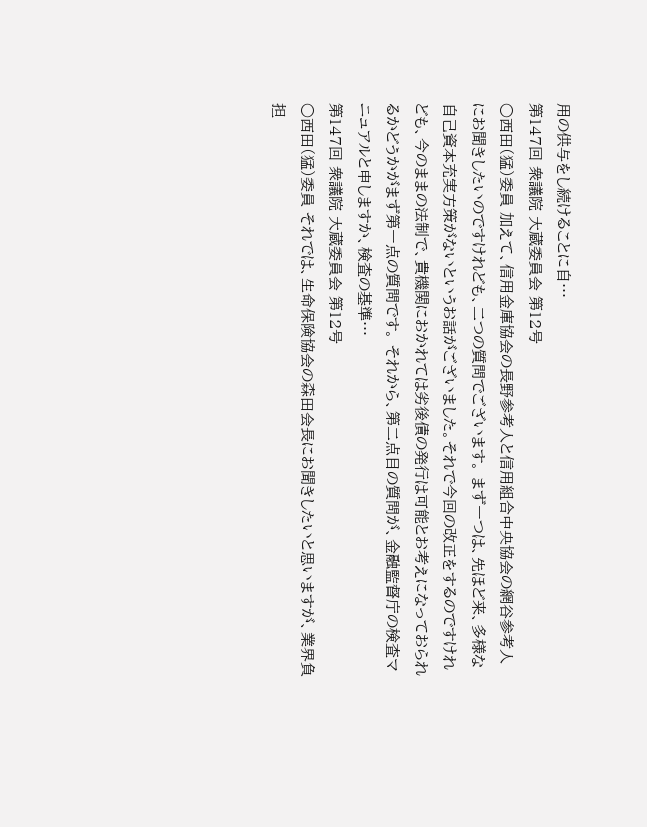用の供与をし続けることに自…
第147回 衆議院 大蔵委員会 第12号
○西田(猛)委員 加えて、信用金庫協会の長野参考人と信用組合中央協会の網谷参考人にお聞きしたいのですけれども、二つの質問でございます。 まず一つは、先ほど来、多様な自己資本充実方策がないというお話がございました。それで今回の改正をするのですけれども、今のままの法制で、貴機関におかれては劣後債の発行は可能とお考えになっておられるかどうかがまず第一点の質問です。 それから、第二点目の質問が、金融監督庁の検査マニュアルと申しますか、検査の基準…
第147回 衆議院 大蔵委員会 第12号
○西田(猛)委員 それでは、生命保険協会の森田会長にお聞きしたいと思いますが、業界負担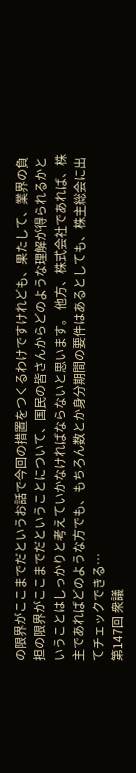の限界がここまでだというお話で今回の措置をつくるわけですけれども、果たして、業界の負担の限界がここまでだということについて、国民の皆さんからどのような理解が得られるかということはしっかりと考えていかなければならないと思います。 他方、株式会社であれば、株主であればどのような方でも、もちろん数とか身分期間の要件はあるとしても、株主総会に出てチェックできる…
第147回 衆議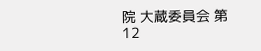院 大蔵委員会 第12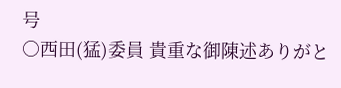号
○西田(猛)委員 貴重な御陳述ありがと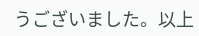うございました。以上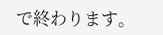で終わります。